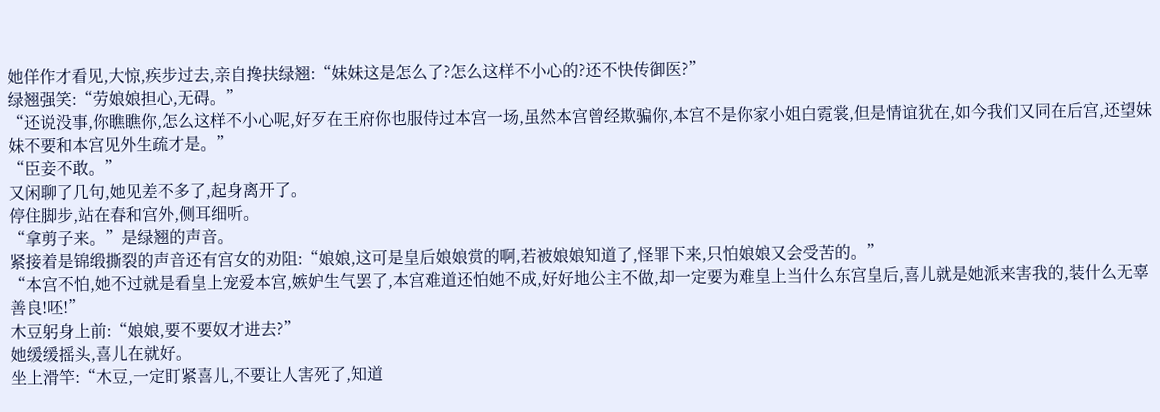她佯作才看见,大惊,疾步过去,亲自搀扶绿翘:“妹妹这是怎么了?怎么这样不小心的?还不快传御医?”
绿翘强笑:“劳娘娘担心,无碍。”
“还说没事,你瞧瞧你,怎么这样不小心呢,好歹在王府你也服侍过本宫一场,虽然本宫曾经欺骗你,本宫不是你家小姐白霓裳,但是情谊犹在,如今我们又同在后宫,还望妹妹不要和本宫见外生疏才是。”
“臣妾不敢。”
又闲聊了几句,她见差不多了,起身离开了。
停住脚步,站在春和宫外,侧耳细听。
“拿剪子来。”是绿翘的声音。
紧接着是锦缎撕裂的声音还有宫女的劝阻:“娘娘,这可是皇后娘娘赏的啊,若被娘娘知道了,怪罪下来,只怕娘娘又会受苦的。”
“本宫不怕,她不过就是看皇上宠爱本宫,嫉妒生气罢了,本宫难道还怕她不成,好好地公主不做,却一定要为难皇上当什么东宫皇后,喜儿就是她派来害我的,装什么无辜善良!呸!”
木豆躬身上前:“娘娘,要不要奴才进去?”
她缓缓摇头,喜儿在就好。
坐上滑竿:“木豆,一定盯紧喜儿,不要让人害死了,知道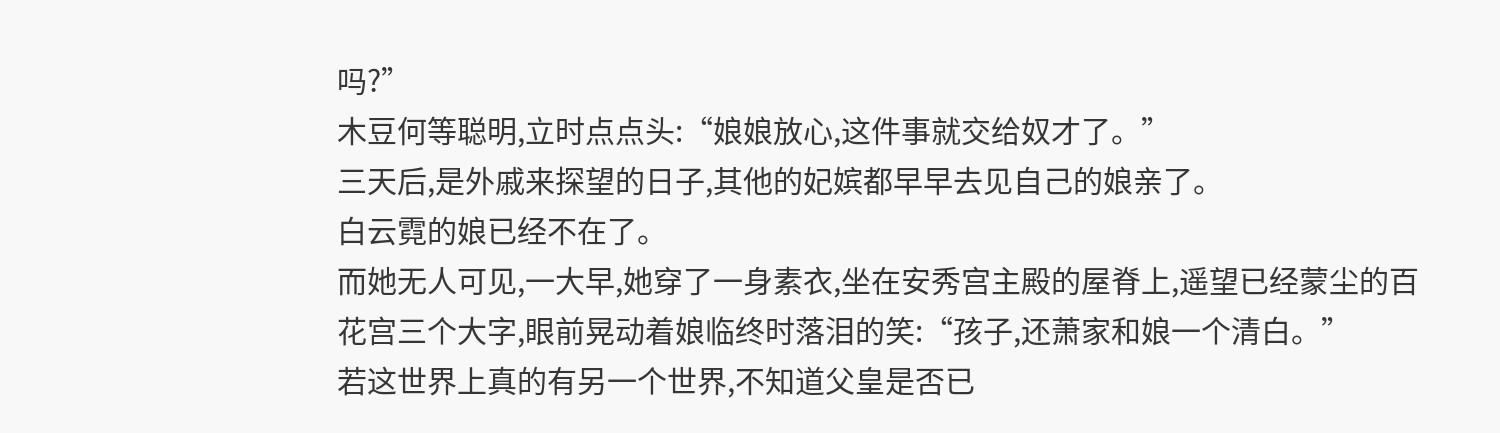吗?”
木豆何等聪明,立时点点头:“娘娘放心,这件事就交给奴才了。”
三天后,是外戚来探望的日子,其他的妃嫔都早早去见自己的娘亲了。
白云霓的娘已经不在了。
而她无人可见,一大早,她穿了一身素衣,坐在安秀宫主殿的屋脊上,遥望已经蒙尘的百花宫三个大字,眼前晃动着娘临终时落泪的笑:“孩子,还萧家和娘一个清白。”
若这世界上真的有另一个世界,不知道父皇是否已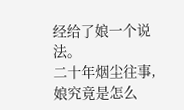经给了娘一个说法。
二十年烟尘往事,娘究竟是怎么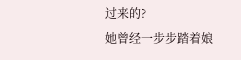过来的?
她曾经一步步踏着娘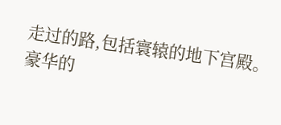走过的路,包括寰辕的地下宫殿。
豪华的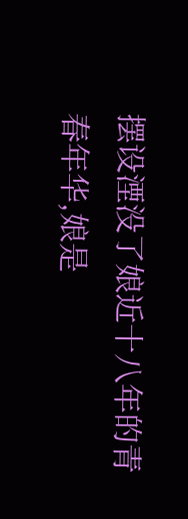摆设湮没了娘近十八年的青春年华,娘是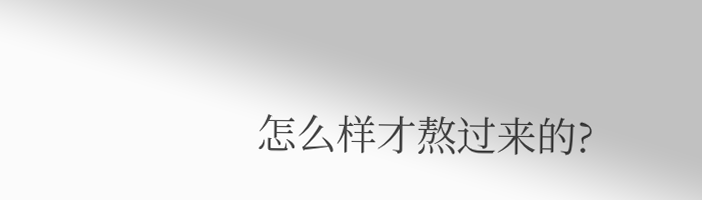怎么样才熬过来的?